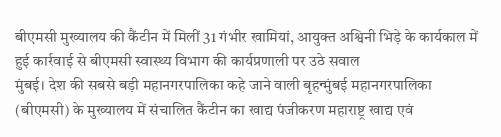बीएमसी मुख्यालय की कैंटीन में मिलीं 31 गंभीर खामियां, आयुक्त अश्विनी भिड़े के कार्यकाल में हुई कार्रवाई से बीएमसी स्वास्थ्य विभाग की कार्यप्रणाली पर उठे सवाल
मुंबई। देश की सबसे बड़ी महानगरपालिका कहे जाने वाली बृहन्मुंबई महानगरपालिका (बीएमसी) के मुख्यालय में संचालित कैंटीन का खाद्य पंजीकरण महाराष्ट्र खाद्य एवं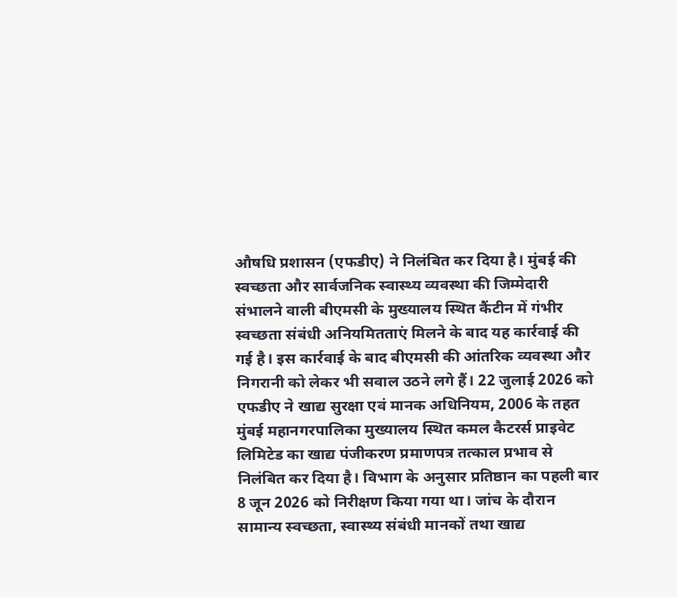औषधि प्रशासन (एफडीए) ने निलंबित कर दिया है। मुंबई की स्वच्छता और सार्वजनिक स्वास्थ्य व्यवस्था की जिम्मेदारी संभालने वाली बीएमसी के मुख्यालय स्थित कैंटीन में गंभीर स्वच्छता संबंधी अनियमितताएं मिलने के बाद यह कार्रवाई की गई है। इस कार्रवाई के बाद बीएमसी की आंतरिक व्यवस्था और निगरानी को लेकर भी सवाल उठने लगे हैं। 22 जुलाई 2026 को एफडीए ने खाद्य सुरक्षा एवं मानक अधिनियम, 2006 के तहत मुंबई महानगरपालिका मुख्यालय स्थित कमल कैटरर्स प्राइवेट लिमिटेड का खाद्य पंजीकरण प्रमाणपत्र तत्काल प्रभाव से निलंबित कर दिया है। विभाग के अनुसार प्रतिष्ठान का पहली बार 8 जून 2026 को निरीक्षण किया गया था। जांच के दौरान सामान्य स्वच्छता, स्वास्थ्य संबंधी मानकों तथा खाद्य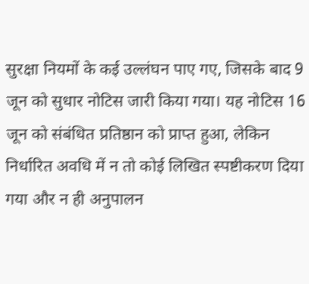सुरक्षा नियमों के कई उल्लंघन पाए गए, जिसके बाद 9 जून को सुधार नोटिस जारी किया गया। यह नोटिस 16 जून को संबंधित प्रतिष्ठान को प्राप्त हुआ, लेकिन निर्धारित अवधि में न तो कोई लिखित स्पष्टीकरण दिया गया और न ही अनुपालन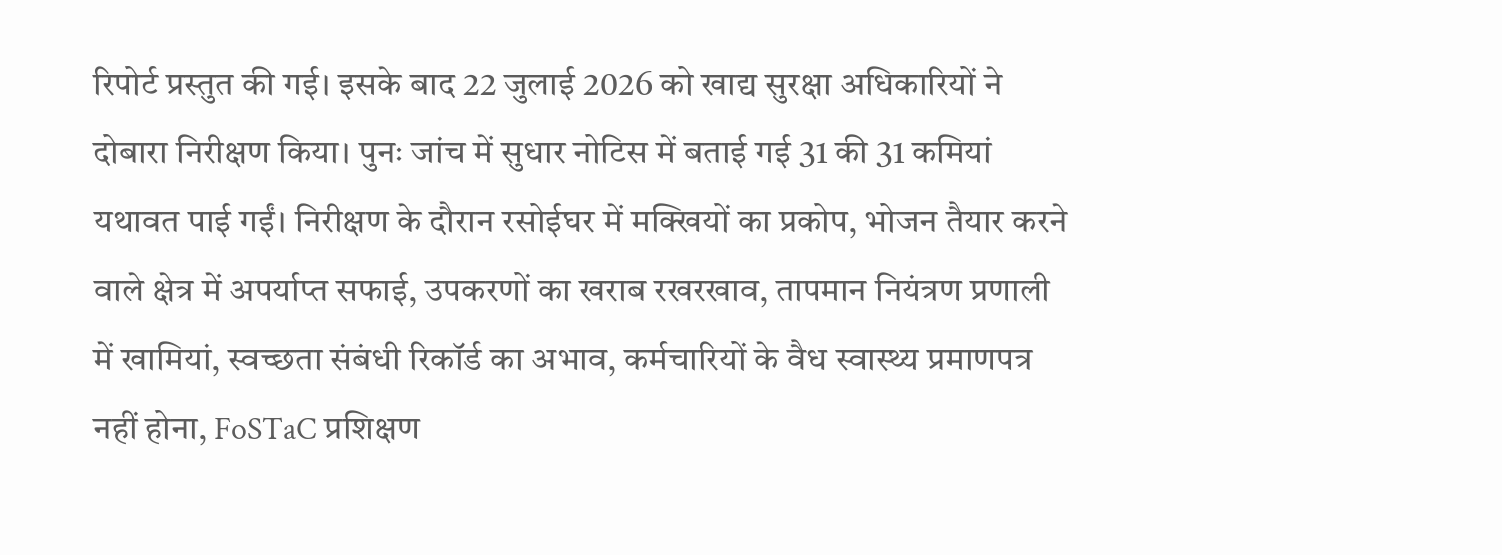रिपोर्ट प्रस्तुत की गई। इसके बाद 22 जुलाई 2026 को खाद्य सुरक्षा अधिकारियों ने दोबारा निरीक्षण किया। पुनः जांच में सुधार नोटिस में बताई गई 31 की 31 कमियां यथावत पाई गईं। निरीक्षण के दौरान रसोईघर में मक्खियों का प्रकोप, भोजन तैयार करने वाले क्षेत्र में अपर्याप्त सफाई, उपकरणों का खराब रखरखाव, तापमान नियंत्रण प्रणाली में खामियां, स्वच्छता संबंधी रिकॉर्ड का अभाव, कर्मचारियों के वैध स्वास्थ्य प्रमाणपत्र नहीं होना, FoSTaC प्रशिक्षण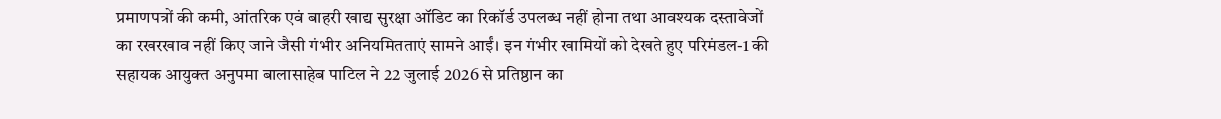प्रमाणपत्रों की कमी, आंतरिक एवं बाहरी खाद्य सुरक्षा ऑडिट का रिकॉर्ड उपलब्ध नहीं होना तथा आवश्यक दस्तावेजों का रखरखाव नहीं किए जाने जैसी गंभीर अनियमितताएं सामने आईं। इन गंभीर खामियों को देखते हुए परिमंडल-1 की सहायक आयुक्त अनुपमा बालासाहेब पाटिल ने 22 जुलाई 2026 से प्रतिष्ठान का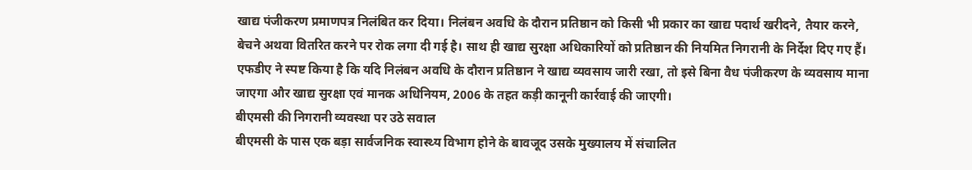खाद्य पंजीकरण प्रमाणपत्र निलंबित कर दिया। निलंबन अवधि के दौरान प्रतिष्ठान को किसी भी प्रकार का खाद्य पदार्थ खरीदने, तैयार करने, बेचने अथवा वितरित करने पर रोक लगा दी गई है। साथ ही खाद्य सुरक्षा अधिकारियों को प्रतिष्ठान की नियमित निगरानी के निर्देश दिए गए हैं। एफडीए ने स्पष्ट किया है कि यदि निलंबन अवधि के दौरान प्रतिष्ठान ने खाद्य व्यवसाय जारी रखा, तो इसे बिना वैध पंजीकरण के व्यवसाय माना जाएगा और खाद्य सुरक्षा एवं मानक अधिनियम, 2006 के तहत कड़ी कानूनी कार्रवाई की जाएगी।
बीएमसी की निगरानी व्यवस्था पर उठे सवाल
बीएमसी के पास एक बड़ा सार्वजनिक स्वास्थ्य विभाग होने के बावजूद उसके मुख्यालय में संचालित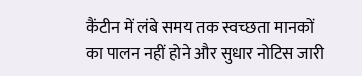कैंटीन में लंबे समय तक स्वच्छता मानकों का पालन नहीं होने और सुधार नोटिस जारी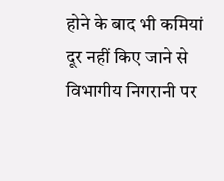होने के बाद भी कमियां दूर नहीं किए जाने से विभागीय निगरानी पर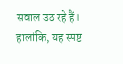सवाल उठ रहे हैं। हालांकि, यह स्पष्ट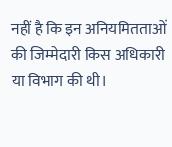नहीं है कि इन अनियमितताओं की जिम्मेदारी किस अधिकारी या विभाग की थी।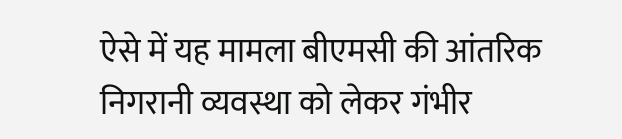ऐसे में यह मामला बीएमसी की आंतरिक निगरानी व्यवस्था को लेकर गंभीर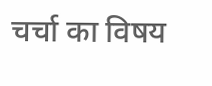चर्चा का विषय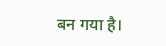बन गया है।